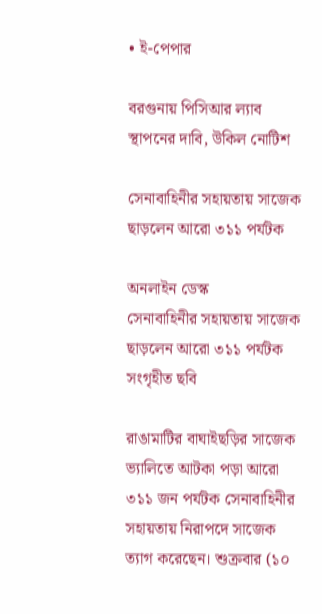• ই-পেপার

বরগুনায় পিসিআর ল্যাব স্থাপনের দাবি, উকিল নোটিশ

সেনাবাহিনীর সহায়তায় সাজেক ছাড়লেন আরো ৩১১ পর্যটক

অনলাইন ডেস্ক
সেনাবাহিনীর সহায়তায় সাজেক ছাড়লেন আরো ৩১১ পর্যটক
সংগৃহীত ছবি

রাঙামাটির বাঘাইছড়ির সাজেক ভ্যালিতে আটকা পড়া আরো ৩১১ জন পর্যটক সেনাবাহিনীর সহায়তায় নিরাপদে সাজেক ত্যাগ করেছেন। শুক্রবার (১০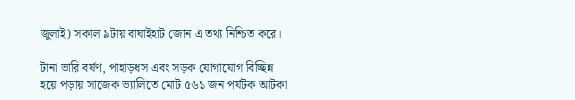জুলাই) সকাল ৯টায় বাঘাইহাট জোন এ তথ্য নিশ্চিত করে।

টানা ভারি বর্ষণ, পাহাড়ধস এবং সড়ক যোগাযোগ বিচ্ছিন্ন হয়ে পড়ায় সাজেক ভ্যালিতে মোট ৫৬১ জন পর্যটক আটকা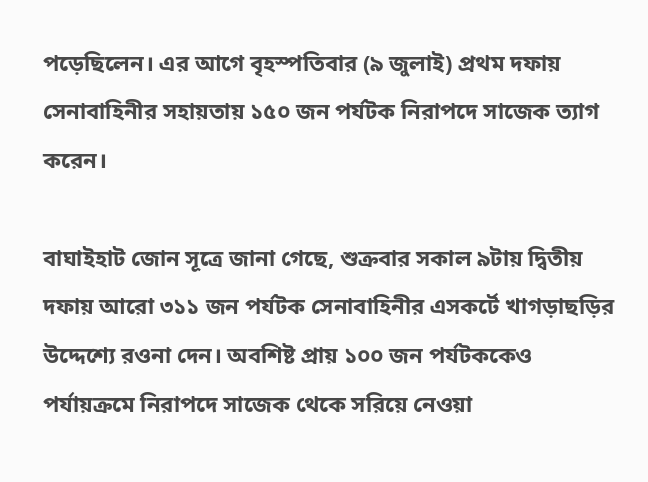পড়েছিলেন। এর আগে বৃহস্পতিবার (৯ জুলাই) প্রথম দফায় সেনাবাহিনীর সহায়তায় ১৫০ জন পর্যটক নিরাপদে সাজেক ত্যাগ করেন।

বাঘাইহাট জোন সূত্রে জানা গেছে, শুক্রবার সকাল ৯টায় দ্বিতীয় দফায় আরো ৩১১ জন পর্যটক সেনাবাহিনীর এসকর্টে খাগড়াছড়ির উদ্দেশ্যে রওনা দেন। অবশিষ্ট প্রায় ১০০ জন পর্যটককেও পর্যায়ক্রমে নিরাপদে সাজেক থেকে সরিয়ে নেওয়া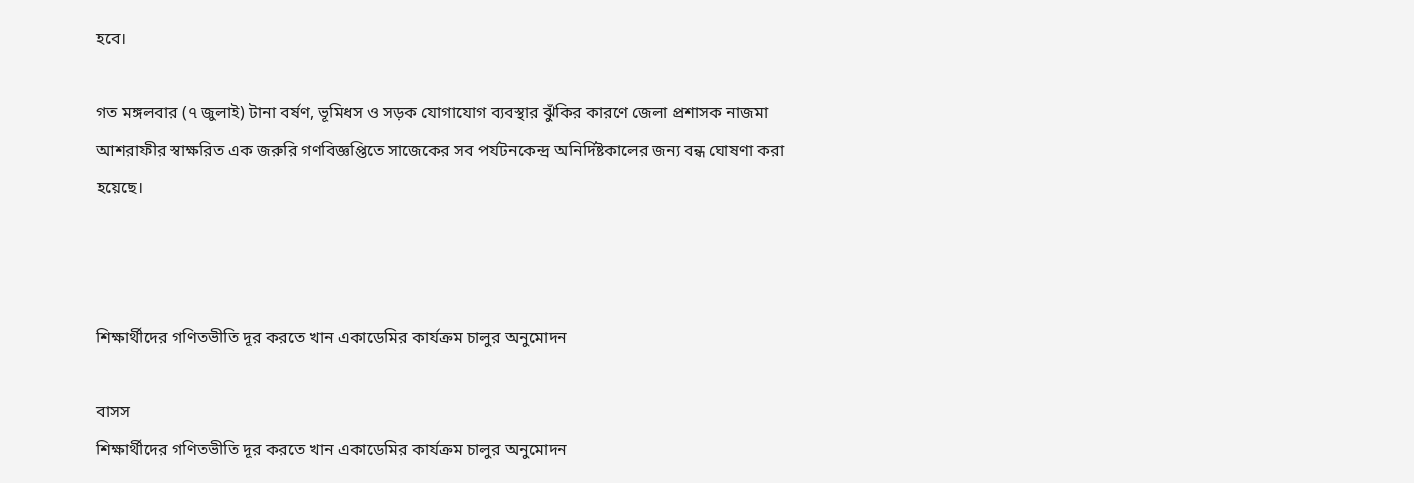হবে।

গত মঙ্গলবার (৭ জুলাই) টানা বর্ষণ, ভূমিধস ও সড়ক যোগাযোগ ব্যবস্থার ঝুঁকির কারণে জেলা প্রশাসক নাজমা আশরাফীর স্বাক্ষরিত এক জরুরি গণবিজ্ঞপ্তিতে সাজেকের সব পর্যটনকেন্দ্র অনির্দিষ্টকালের জন্য বন্ধ ঘোষণা করা হয়েছে।



শিক্ষার্থীদের গণিতভীতি দূর করতে খান একাডেমির কার্যক্রম চালুর অনুমোদন

বাসস
শিক্ষার্থীদের গণিতভীতি দূর করতে খান একাডেমির কার্যক্রম চালুর অনুমোদন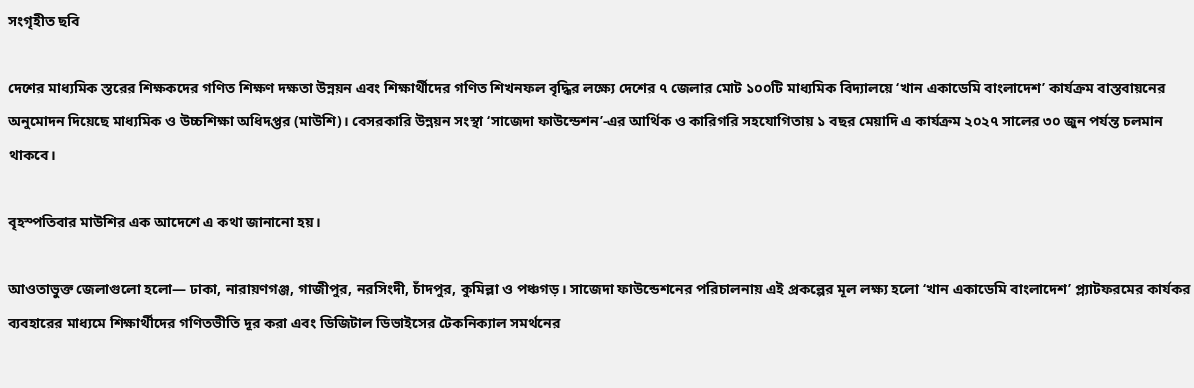সংগৃহীত ছবি

দেশের মাধ্যমিক স্তরের শিক্ষকদের গণিত শিক্ষণ দক্ষতা উন্নয়ন এবং শিক্ষার্থীদের গণিত শিখনফল বৃদ্ধির লক্ষ্যে দেশের ৭ জেলার মোট ১০০টি মাধ্যমিক বিদ্যালয়ে ‘খান একাডেমি বাংলাদেশ’ কার্যক্রম বাস্তবায়নের অনুমোদন দিয়েছে মাধ্যমিক ও উচ্চশিক্ষা অধিদপ্তর (মাউশি)। বেসরকারি উন্নয়ন সংস্থা ‘সাজেদা ফাউন্ডেশন’-এর আর্থিক ও কারিগরি সহযোগিতায় ১ বছর মেয়াদি এ কার্যক্রম ২০২৭ সালের ৩০ জুন পর্যন্ত চলমান থাকবে।

বৃহস্পতিবার মাউশির এক আদেশে এ কথা জানানো হয়।

আওতাভুক্ত জেলাগুলো হলো— ঢাকা, নারায়ণগঞ্জ, গাজীপুর, নরসিংদী, চাঁদপুর, কুমিল্লা ও পঞ্চগড়। সাজেদা ফাউন্ডেশনের পরিচালনায় এই প্রকল্পের মূল লক্ষ্য হলো ‘খান একাডেমি বাংলাদেশ’ প্ল্যাটফরমের কার্যকর ব্যবহারের মাধ্যমে শিক্ষার্থীদের গণিতভীতি দূর করা এবং ডিজিটাল ডিভাইসের টেকনিক্যাল সমর্থনের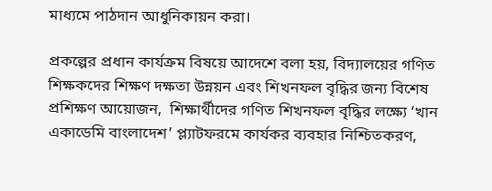মাধ্যমে পাঠদান আধুনিকায়ন করা।

প্রকল্পের প্রধান কার্যক্রম বিষয়ে আদেশে বলা হয়, বিদ্যালয়ের গণিত শিক্ষকদের শিক্ষণ দক্ষতা উন্নয়ন এবং শিখনফল বৃদ্ধির জন্য বিশেষ প্রশিক্ষণ আয়োজন,  শিক্ষার্থীদের গণিত শিখনফল বৃদ্ধির লক্ষ্যে ‘খান একাডেমি বাংলাদেশ’ প্ল্যাটফরমে কার্যকর ব্যবহার নিশ্চিতকরণ,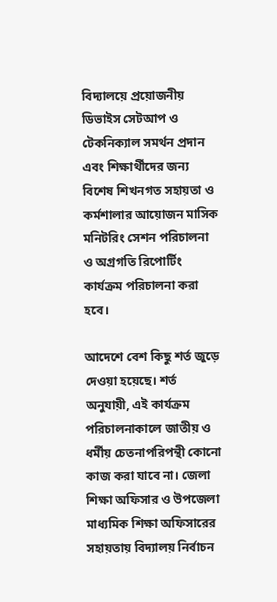বিদ্যালয়ে প্রয়োজনীয় ডিভাইস সেটআপ ও টেকনিক্যাল সমর্থন প্রদান এবং শিক্ষার্থীদের জন্য বিশেষ শিখনগত সহায়তা ও কর্মশালার আয়োজন মাসিক মনিটরিং সেশন পরিচালনা ও অগ্রগতি রিপোর্টিং কার্যক্রম পরিচালনা করা হবে।

আদেশে বেশ কিছু শর্ত জুড়ে দেওয়া হয়েছে। শর্ত অনুযায়ী, এই কার্যক্রম পরিচালনাকালে জাতীয় ও ধর্মীয় চেতনাপরিপন্থী কোনো কাজ করা যাবে না। জেলা শিক্ষা অফিসার ও উপজেলা মাধ্যমিক শিক্ষা অফিসারের সহায়তায় বিদ্যালয় নির্বাচন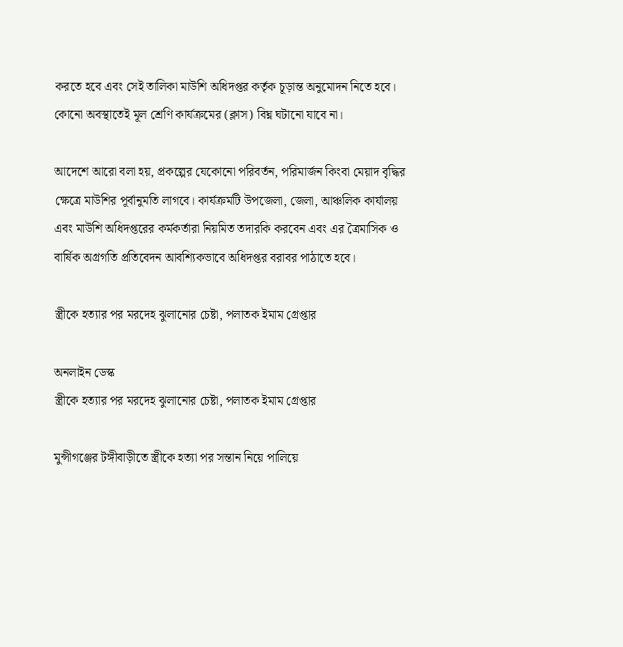করতে হবে এবং সেই তালিকা মাউশি অধিদপ্তর কর্তৃক চূড়ান্ত অনুমোদন নিতে হবে। কোনো অবস্থাতেই মূল শ্রেণি কার্যক্রমের (ক্লাস) বিঘ্ন ঘটানো যাবে না।

আদেশে আরো বলা হয়, প্রকল্পের যেকোনো পরিবর্তন, পরিমার্জন কিংবা মেয়াদ বৃদ্ধির ক্ষেত্রে মাউশির পূর্বানুমতি লাগবে। কার্যক্রমটি উপজেলা, জেলা, আঞ্চলিক কার্যালয় এবং মাউশি অধিদপ্তরের কর্মকর্তারা নিয়মিত তদারকি করবেন এবং এর ত্রৈমাসিক ও বার্ষিক অগ্রগতি প্রতিবেদন আবশ্যিকভাবে অধিদপ্তর বরাবর পাঠাতে হবে।

স্ত্রীকে হত্যার পর মরদেহ ঝুলানোর চেষ্টা, পলাতক ইমাম গ্রেপ্তার

অনলাইন ডেস্ক
স্ত্রীকে হত্যার পর মরদেহ ঝুলানোর চেষ্টা, পলাতক ইমাম গ্রেপ্তার

মুন্সীগঞ্জের টঙ্গীবাড়ীতে স্ত্রীকে হত্যা পর সন্তান নিয়ে পালিয়ে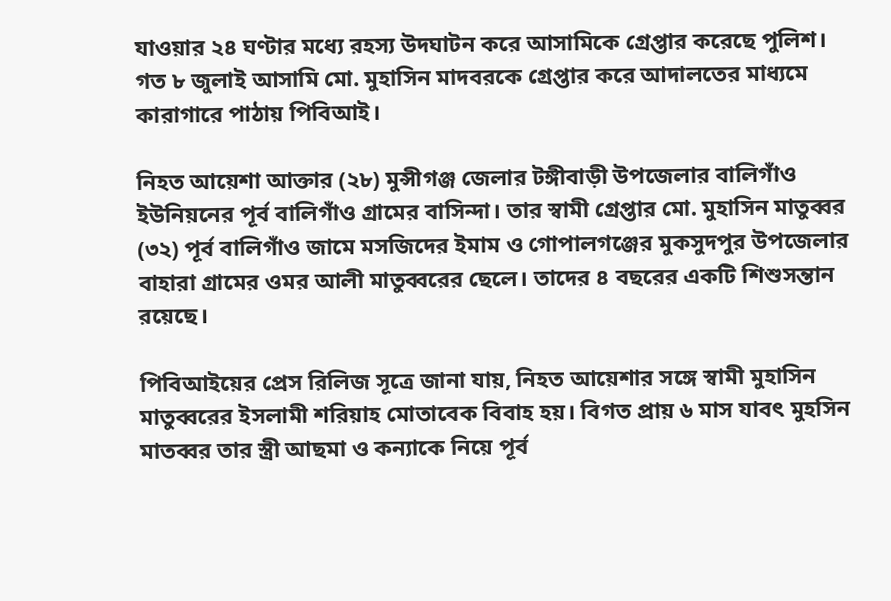যাওয়ার ২৪ ঘণ্টার মধ্যে রহস্য উদঘাটন করে আসামিকে গ্রেপ্তার করেছে পুলিশ। গত ৮ জুলাই আসামি মো. মুহাসিন মাদবরকে গ্রেপ্তার করে আদালতের মাধ্যমে কারাগারে পাঠায় পিবিআই।

নিহত আয়েশা আক্তার (২৮) মুন্সীগঞ্জ জেলার টঙ্গীবাড়ী উপজেলার বালিগাঁও ইউনিয়নের পূর্ব বালিগাঁও গ্রামের বাসিন্দা। তার স্বামী গ্রেপ্তার মো. মুহাসিন মাতুব্বর (৩২) পূর্ব বালিগাঁও জামে মসজিদের ইমাম ও গোপালগঞ্জের মুকসুদপুর উপজেলার বাহারা গ্রামের ওমর আলী মাতুব্বরের ছেলে। তাদের ৪ বছরের একটি শিশুসন্তান রয়েছে।

পিবিআইয়ের প্রেস রিলিজ সূত্রে জানা যায়, নিহত আয়েশার সঙ্গে স্বামী মুহাসিন মাতুব্বরের ইসলামী শরিয়াহ মোতাবেক বিবাহ হয়। বিগত প্রায় ৬ মাস যাবৎ মুহসিন মাতব্বর তার স্ত্রী আছমা ও কন্যাকে নিয়ে পূর্ব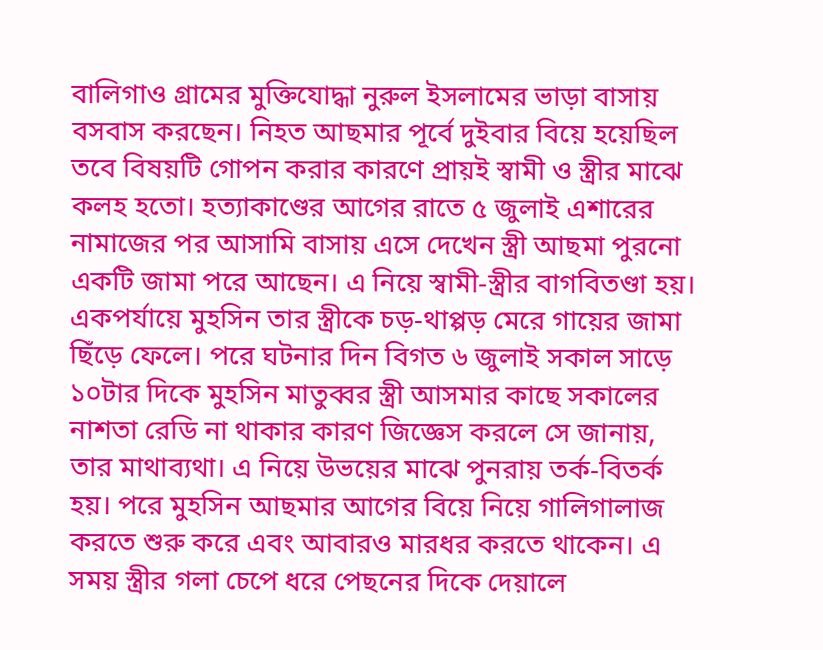বালিগাও গ্রামের মুক্তিযোদ্ধা নুরুল ইসলামের ভাড়া বাসায় বসবাস করছেন। নিহত আছমার পূর্বে দুইবার বিয়ে হয়েছিল তবে বিষয়টি গোপন করার কারণে প্রায়ই স্বামী ও স্ত্রীর মাঝে কলহ হতো। হত্যাকাণ্ডের আগের রাতে ৫ জুলাই এশারের নামাজের পর আসামি বাসায় এসে দেখেন স্ত্রী আছমা পুরনো একটি জামা পরে আছেন। এ নিয়ে স্বামী-স্ত্রীর বাগবিতণ্ডা হয়। একপর্যায়ে মুহসিন তার স্ত্রীকে চড়-থাপ্পড় মেরে গায়ের জামা ছিঁড়ে ফেলে। পরে ঘটনার দিন বিগত ৬ জুলাই সকাল সাড়ে ১০টার দিকে মুহসিন মাতুব্বর স্ত্রী আসমার কাছে সকালের নাশতা রেডি না থাকার কারণ জিজ্ঞেস করলে সে জানায়, তার মাথাব্যথা। এ নিয়ে উভয়ের মাঝে পুনরায় তর্ক-বিতর্ক হয়। পরে মুহসিন আছমার আগের বিয়ে নিয়ে গালিগালাজ করতে শুরু করে এবং আবারও মারধর করতে থাকেন। এ সময় স্ত্রীর গলা চেপে ধরে পেছনের দিকে দেয়ালে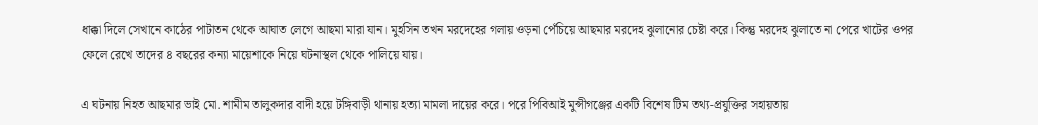ধাক্কা দিলে সেখানে কাঠের পাটাতন থেকে আঘাত লেগে আছমা মারা যান। মুহসিন তখন মরদেহের গলায় ওড়না পেঁচিয়ে আছমার মরদেহ ঝুলানোর চেষ্টা করে। কিন্তু মরদেহ ঝুলাতে না পেরে খাটের ওপর ফেলে রেখে তাদের ৪ বছরের কন্যা মায়েশাকে নিয়ে ঘটনাস্থল থেকে পালিয়ে যায়।

এ ঘটনায় নিহত আছমার ভাই মো. শামীম তালুকদার বাদী হয়ে টঙ্গিবাড়ী থানায় হত্যা মামলা দায়ের করে। পরে পিবিআই মুন্সীগঞ্জের একটি বিশেষ টিম তথ্য-প্রযুক্তির সহায়তায়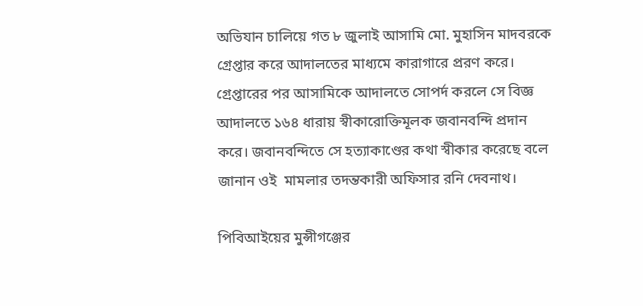অভিযান চালিয়ে গত ৮ জুলাই আসামি মো. মুহাসিন মাদবরকে গ্রেপ্তার করে আদালতের মাধ্যমে কারাগারে প্ররণ করে। গ্রেপ্তারের পর আসামিকে আদালতে সোপর্দ করলে সে বিজ্ঞ আদালতে ১৬৪ ধারায় স্বীকারোক্তিমূলক জবানবন্দি প্রদান করে। জবানবন্দিতে সে হত্যাকাণ্ডের কথা স্বীকার করেছে বলে জানান ওই  মামলার তদন্তকারী অফিসার রনি দেবনাথ।

পিবিআইয়ের মুন্সীগঞ্জের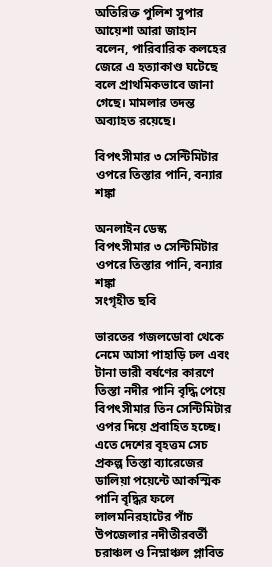অতিরিক্ত পুলিশ সুপার আয়েশা আরা জাহান বলেন, পারিবারিক কলহের জেরে এ হত্যাকাণ্ড ঘটেছে বলে প্রাথমিকভাবে জানা গেছে। মামলার তদন্ত অব্যাহত রয়েছে।

বিপৎসীমার ৩ সেন্টিমিটার ওপরে তিস্তার পানি, বন্যার শঙ্কা

অনলাইন ডেস্ক
বিপৎসীমার ৩ সেন্টিমিটার ওপরে তিস্তার পানি, বন্যার শঙ্কা
সংগৃহীত ছবি

ভারতের গজলডোবা থেকে নেমে আসা পাহাড়ি ঢল এবং টানা ভারী বর্ষণের কারণে তিস্তা নদীর পানি বৃদ্ধি পেয়ে বিপৎসীমার তিন সেন্টিমিটার ওপর দিয়ে প্রবাহিত হচ্ছে। এতে দেশের বৃহত্তম সেচ প্রকল্প তিস্তা ব্যারেজের ডালিয়া পয়েন্টে আকস্মিক পানি বৃদ্ধির ফলে লালমনিরহাটের পাঁচ উপজেলার নদীতীরবর্তী চরাঞ্চল ও নিম্নাঞ্চল প্লাবিত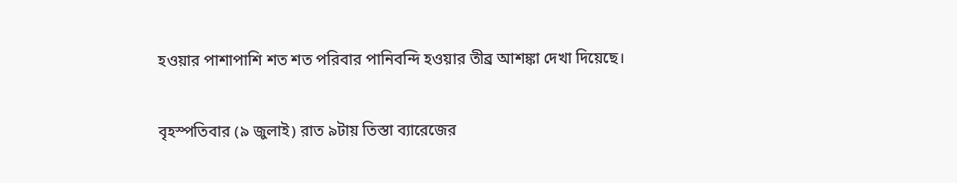হওয়ার পাশাপাশি শত শত পরিবার পানিবন্দি হওয়ার তীব্র আশঙ্কা দেখা দিয়েছে।

বৃহস্পতিবার (৯ জুলাই) রাত ৯টায় তিস্তা ব্যারেজের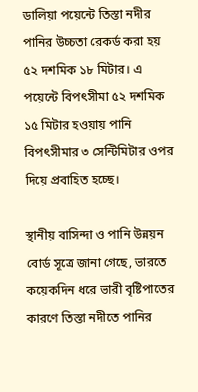ডালিয়া পয়েন্টে তিস্তা নদীর পানির উচ্চতা রেকর্ড করা হয় ৫২ দশমিক ১৮ মিটার। এ পয়েন্টে বিপৎসীমা ৫২ দশমিক ১৫ মিটার হওয়ায় পানি বিপৎসীমার ৩ সেন্টিমিটার ওপর দিয়ে প্রবাহিত হচ্ছে।

স্থানীয় বাসিন্দা ও পানি উন্নয়ন বোর্ড সূত্রে জানা গেছে, ভারতে কয়েকদিন ধরে ভারী বৃষ্টিপাতের কারণে তিস্তা নদীতে পানির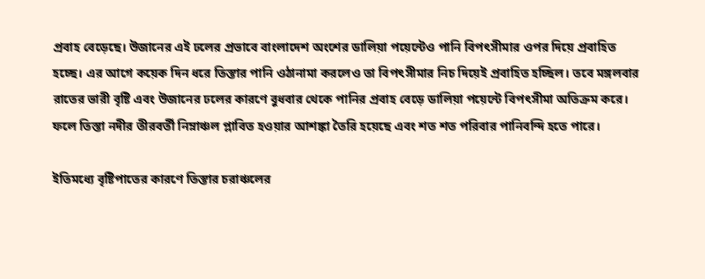প্রবাহ বেড়েছে। উজানের এই ঢলের প্রভাবে বাংলাদেশ অংশের ডালিয়া পয়েন্টেও পানি বিপৎসীমার ওপর দিয়ে প্রবাহিত হচ্ছে। এর আগে কয়েক দিন ধরে তিস্তার পানি ওঠানামা করলেও তা বিপৎসীমার নিচ দিয়েই প্রবাহিত হচ্ছিল। তবে মঙ্গলবার রাতের ভারী বৃষ্টি এবং উজানের ঢলের কারণে বুধবার থেকে পানির প্রবাহ বেড়ে ডালিয়া পয়েন্টে বিপৎসীমা অতিক্রম করে। ফলে তিস্তা নদীর তীরবর্তী নিম্নাঞ্চল প্লাবিত হওয়ার আশঙ্কা তৈরি হয়েছে এবং শত শত পরিবার পানিবন্দি হতে পারে।

ইতিমধ্যে বৃষ্টিপাতের কারণে তিস্তার চরাঞ্চলের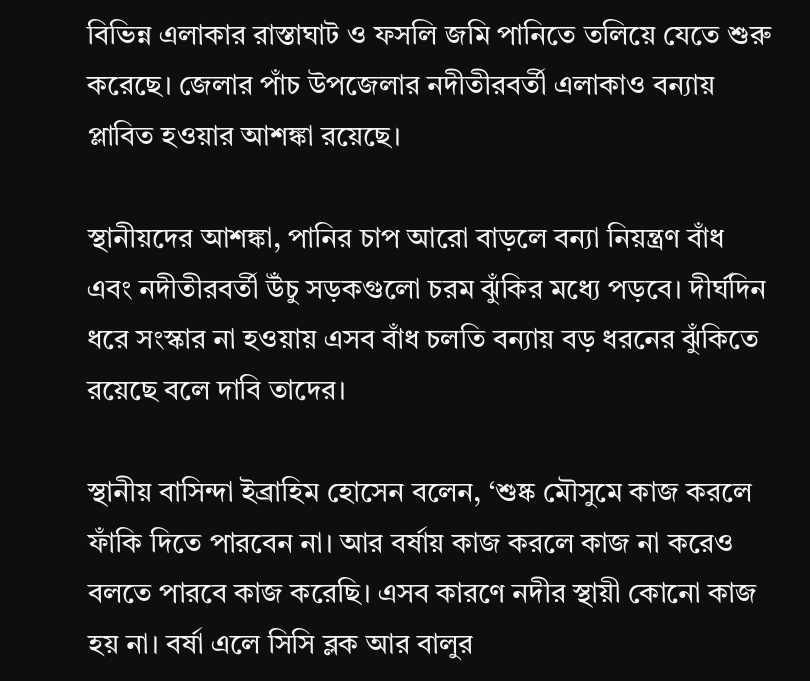বিভিন্ন এলাকার রাস্তাঘাট ও ফসলি জমি পানিতে তলিয়ে যেতে শুরু করেছে। জেলার পাঁচ উপজেলার নদীতীরবর্তী এলাকাও বন্যায় প্লাবিত হওয়ার আশঙ্কা রয়েছে।

স্থানীয়দের আশঙ্কা, পানির চাপ আরো বাড়লে বন্যা নিয়ন্ত্রণ বাঁধ এবং নদীতীরবর্তী উঁচু সড়কগুলো চরম ঝুঁকির মধ্যে পড়বে। দীর্ঘদিন ধরে সংস্কার না হওয়ায় এসব বাঁধ চলতি বন্যায় বড় ধরনের ঝুঁকিতে রয়েছে বলে দাবি তাদের।

স্থানীয় বাসিন্দা ইব্রাহিম হোসেন বলেন, ‘শুষ্ক মৌসুমে কাজ করলে ফাঁকি দিতে পারবেন না। আর বর্ষায় কাজ করলে কাজ না করেও বলতে পারবে কাজ করেছি। এসব কারণে নদীর স্থায়ী কোনো কাজ হয় না। বর্ষা এলে সিসি ব্লক আর বালুর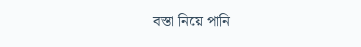বস্তা নিয়ে পানি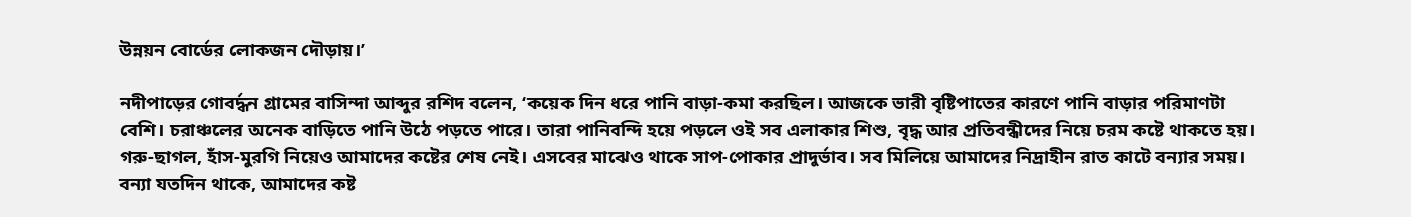উন্নয়ন বোর্ডের লোকজন দৌড়ায়।’

নদীপাড়ের গোবর্দ্ধন গ্রামের বাসিন্দা আব্দুর রশিদ বলেন, ‘কয়েক দিন ধরে পানি বাড়া-কমা করছিল। আজকে ভারী বৃষ্টিপাতের কারণে পানি বাড়ার পরিমাণটা বেশি। চরাঞ্চলের অনেক বাড়িতে পানি উঠে পড়তে পারে। তারা পানিবন্দি হয়ে পড়লে ওই সব এলাকার শিশু, বৃদ্ধ আর প্রতিবন্ধীদের নিয়ে চরম কষ্টে থাকতে হয়। গরু-ছাগল, হাঁস-মুরগি নিয়েও আমাদের কষ্টের শেষ নেই। এসবের মাঝেও থাকে সাপ-পোকার প্রাদুর্ভাব। সব মিলিয়ে আমাদের নিদ্রাহীন রাত কাটে বন্যার সময়। বন্যা যতদিন থাকে, আমাদের কষ্ট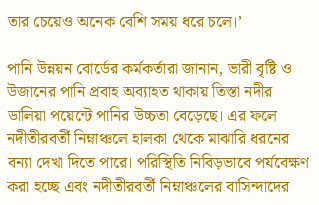তার চেয়েও অনেক বেশি সময় ধরে চলে।’

পানি উন্নয়ন বোর্ডের কর্মকর্তারা জানান, ভারী বৃষ্টি ও উজানের পানি প্রবাহ অব্যাহত থাকায় তিস্তা নদীর ডালিয়া পয়েন্টে পানির উচ্চতা বেড়েছে। এর ফলে নদীতীরবর্তী নিম্নাঞ্চলে হালকা থেকে মাঝারি ধরনের বন্যা দেখা দিতে পারে। পরিস্থিতি নিবিড়ভাবে পর্যবেক্ষণ করা হচ্ছে এবং নদীতীরবর্তী নিম্নাঞ্চলের বাসিন্দাদের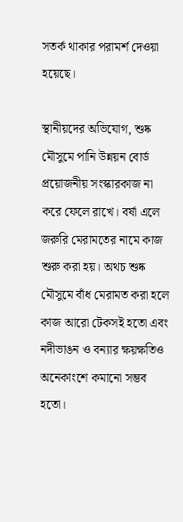সতর্ক থাকার পরামর্শ দেওয়া হয়েছে।

স্থানীয়দের অভিযোগ, শুষ্ক মৌসুমে পানি উন্নয়ন বোর্ড প্রয়োজনীয় সংস্কারকাজ না করে ফেলে রাখে। বর্ষা এলে জরুরি মেরামতের নামে কাজ শুরু করা হয়। অথচ শুষ্ক মৌসুমে বাঁধ মেরামত করা হলে কাজ আরো টেকসই হতো এবং নদীভাঙন ও বন্যার ক্ষয়ক্ষতিও অনেকাংশে কমানো সম্ভব হতো।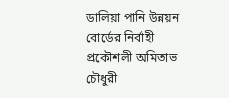ডালিয়া পানি উন্নয়ন বোর্ডের নির্বাহী প্রকৌশলী অমিতাভ চৌধুরী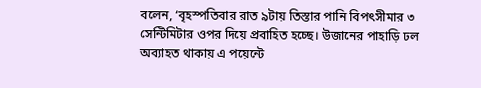বলেন, ‘বৃহস্পতিবার রাত ৯টায় তিস্তার পানি বিপৎসীমার ৩ সেন্টিমিটার ওপর দিয়ে প্রবাহিত হচ্ছে। উজানের পাহাড়ি ঢল অব্যাহত থাকায় এ পয়েন্টে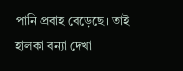পানি প্রবাহ বেড়েছে। তাই হালকা বন্যা দেখা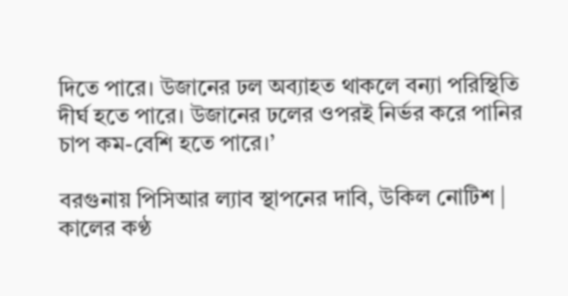দিতে পারে। উজানের ঢল অব্যাহত থাকলে বন্যা পরিস্থিতি দীর্ঘ হতে পারে। উজানের ঢলের ওপরই নির্ভর করে পানির চাপ কম-বেশি হতে পারে।’

বরগুনায় পিসিআর ল্যাব স্থাপনের দাবি, উকিল নোটিশ | কালের কণ্ঠ